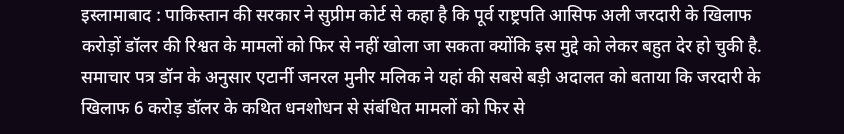इस्लामाबाद : पाकिस्तान की सरकार ने सुप्रीम कोर्ट से कहा है कि पूर्व राष्ट्रपति आसिफ अली जरदारी के खिलाफ करोड़ों डॉलर की रिश्वत के मामलों को फिर से नहीं खोला जा सकता क्योंकि इस मुद्दे को लेकर बहुत देर हो चुकी है.
समाचार पत्र डॉन के अनुसार एटार्नी जनरल मुनीर मलिक ने यहां की सबसे बड़ी अदालत को बताया कि जरदारी के खिलाफ 6 करोड़ डॉलर के कथित धनशोधन से संबंधित मामलों को फिर से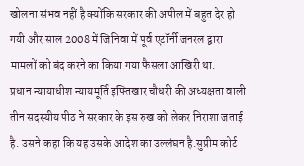खोलना संभव नहीं है क्योंकि सरकार की अपील में बहुत देर हो गयी और साल 2008 में जिनिवा में पूर्व एटॉर्नी जनरल द्वारा मामलों को बंद करने का किया गया फैसला आखिरी था.
प्रधान न्यायाधीश न्यायमूर्ति इफ्तिखार चौधरी की अध्यक्षता वाली तीन सदस्यीय पीठ ने सरकार के इस रुख को लेकर निराशा जताई है. उसने कहा कि यह उसके आदेश का उल्लंघन है.सुप्रीम कोर्ट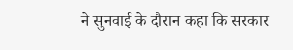ने सुनवाई के दौरान कहा कि सरकार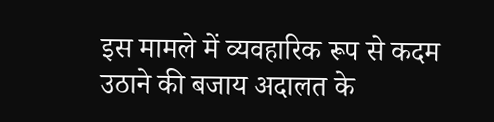इस मामले में व्यवहारिक रूप से कदम उठाने की बजाय अदालत के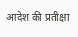आदेश की प्रतीक्षा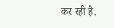कर रही है.